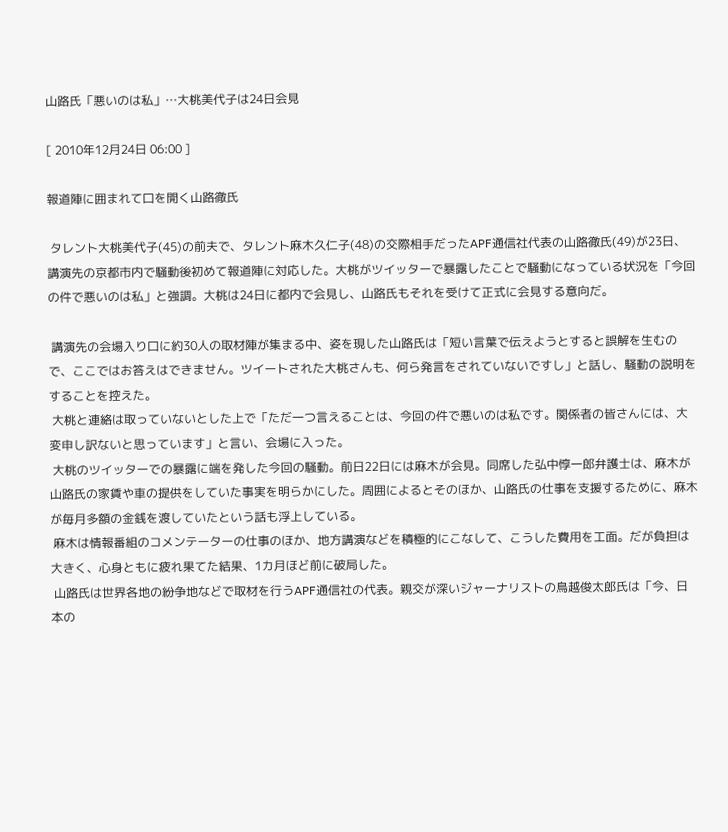山路氏「悪いのは私」…大桃美代子は24日会見

[ 2010年12月24日 06:00 ]

報道陣に囲まれて口を開く山路徹氏

 タレント大桃美代子(45)の前夫で、タレント麻木久仁子(48)の交際相手だったAPF通信社代表の山路徹氏(49)が23日、講演先の京都市内で騒動後初めて報道陣に対応した。大桃がツイッターで暴露したことで騒動になっている状況を「今回の件で悪いのは私」と強調。大桃は24日に都内で会見し、山路氏もそれを受けて正式に会見する意向だ。

 講演先の会場入り口に約30人の取材陣が集まる中、姿を現した山路氏は「短い言葉で伝えようとすると誤解を生むので、ここではお答えはできません。ツイートされた大桃さんも、何ら発言をされていないですし」と話し、騒動の説明をすることを控えた。
 大桃と連絡は取っていないとした上で「ただ一つ言えることは、今回の件で悪いのは私です。関係者の皆さんには、大変申し訳ないと思っています」と言い、会場に入った。
 大桃のツイッターでの暴露に端を発した今回の騒動。前日22日には麻木が会見。同席した弘中惇一郎弁護士は、麻木が山路氏の家賃や車の提供をしていた事実を明らかにした。周囲によるとそのほか、山路氏の仕事を支援するために、麻木が毎月多額の金銭を渡していたという話も浮上している。
 麻木は情報番組のコメンテーターの仕事のほか、地方講演などを積極的にこなして、こうした費用を工面。だが負担は大きく、心身ともに疲れ果てた結果、1カ月ほど前に破局した。
 山路氏は世界各地の紛争地などで取材を行うAPF通信社の代表。親交が深いジャーナリストの鳥越俊太郎氏は「今、日本の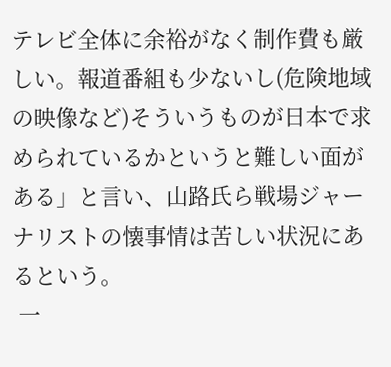テレビ全体に余裕がなく制作費も厳しい。報道番組も少ないし(危険地域の映像など)そういうものが日本で求められているかというと難しい面がある」と言い、山路氏ら戦場ジャーナリストの懐事情は苦しい状況にあるという。
 一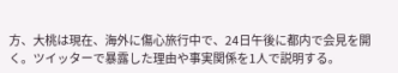方、大桃は現在、海外に傷心旅行中で、24日午後に都内で会見を開く。ツイッターで暴露した理由や事実関係を1人で説明する。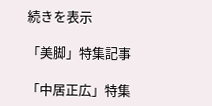続きを表示

「美脚」特集記事

「中居正広」特集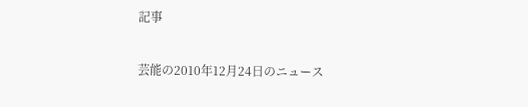記事

芸能の2010年12月24日のニュース